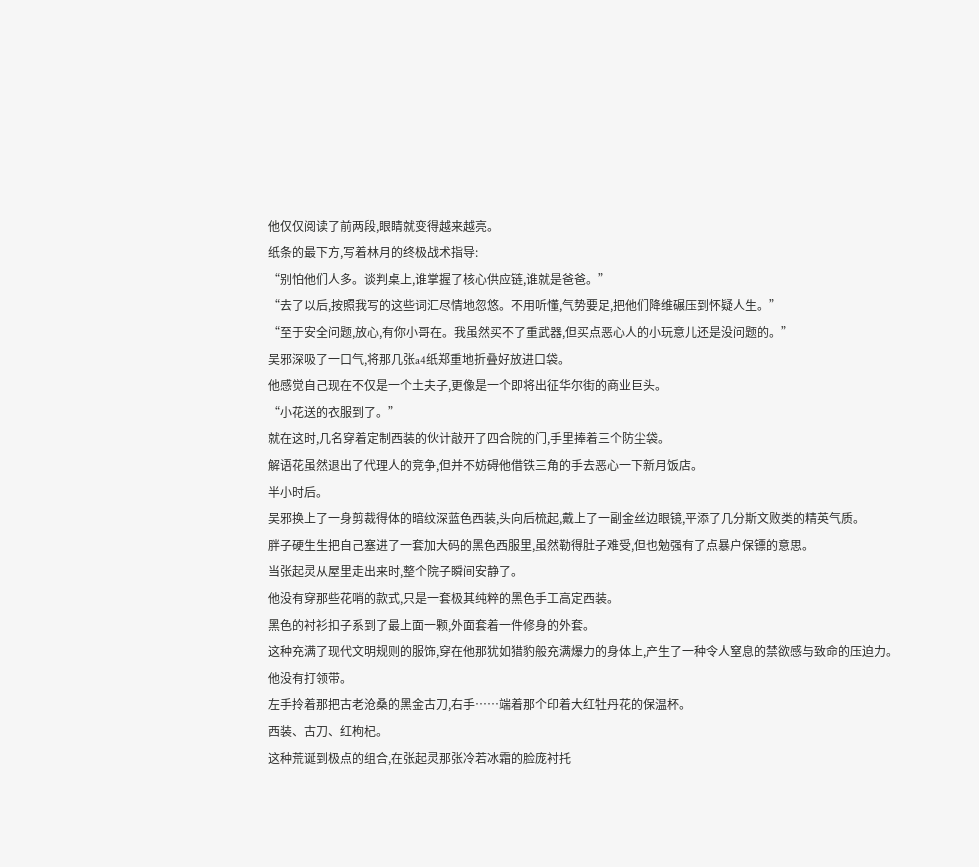他仅仅阅读了前两段,眼睛就变得越来越亮。
纸条的最下方,写着林月的终极战术指导:
“别怕他们人多。谈判桌上,谁掌握了核心供应链,谁就是爸爸。”
“去了以后,按照我写的这些词汇尽情地忽悠。不用听懂,气势要足,把他们降维碾压到怀疑人生。”
“至于安全问题,放心,有你小哥在。我虽然买不了重武器,但买点恶心人的小玩意儿还是没问题的。”
吴邪深吸了一口气,将那几张a4纸郑重地折叠好放进口袋。
他感觉自己现在不仅是一个土夫子,更像是一个即将出征华尔街的商业巨头。
“小花送的衣服到了。”
就在这时,几名穿着定制西装的伙计敲开了四合院的门,手里捧着三个防尘袋。
解语花虽然退出了代理人的竞争,但并不妨碍他借铁三角的手去恶心一下新月饭店。
半小时后。
吴邪换上了一身剪裁得体的暗纹深蓝色西装,头向后梳起,戴上了一副金丝边眼镜,平添了几分斯文败类的精英气质。
胖子硬生生把自己塞进了一套加大码的黑色西服里,虽然勒得肚子难受,但也勉强有了点暴户保镖的意思。
当张起灵从屋里走出来时,整个院子瞬间安静了。
他没有穿那些花哨的款式,只是一套极其纯粹的黑色手工高定西装。
黑色的衬衫扣子系到了最上面一颗,外面套着一件修身的外套。
这种充满了现代文明规则的服饰,穿在他那犹如猎豹般充满爆力的身体上,产生了一种令人窒息的禁欲感与致命的压迫力。
他没有打领带。
左手拎着那把古老沧桑的黑金古刀,右手……端着那个印着大红牡丹花的保温杯。
西装、古刀、红枸杞。
这种荒诞到极点的组合,在张起灵那张冷若冰霜的脸庞衬托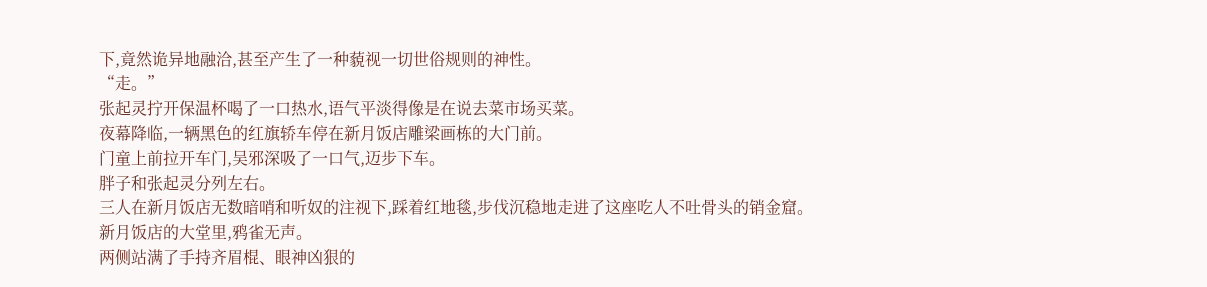下,竟然诡异地融洽,甚至产生了一种藐视一切世俗规则的神性。
“走。”
张起灵拧开保温杯喝了一口热水,语气平淡得像是在说去菜市场买菜。
夜幕降临,一辆黑色的红旗轿车停在新月饭店雕梁画栋的大门前。
门童上前拉开车门,吴邪深吸了一口气,迈步下车。
胖子和张起灵分列左右。
三人在新月饭店无数暗哨和听奴的注视下,踩着红地毯,步伐沉稳地走进了这座吃人不吐骨头的销金窟。
新月饭店的大堂里,鸦雀无声。
两侧站满了手持齐眉棍、眼神凶狠的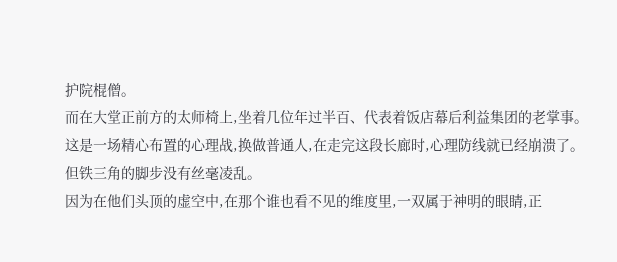护院棍僧。
而在大堂正前方的太师椅上,坐着几位年过半百、代表着饭店幕后利益集团的老掌事。
这是一场精心布置的心理战,换做普通人,在走完这段长廊时,心理防线就已经崩溃了。
但铁三角的脚步没有丝毫凌乱。
因为在他们头顶的虚空中,在那个谁也看不见的维度里,一双属于神明的眼睛,正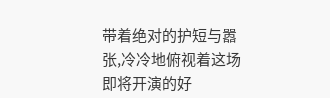带着绝对的护短与嚣张,冷冷地俯视着这场即将开演的好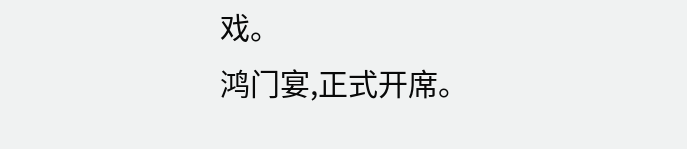戏。
鸿门宴,正式开席。